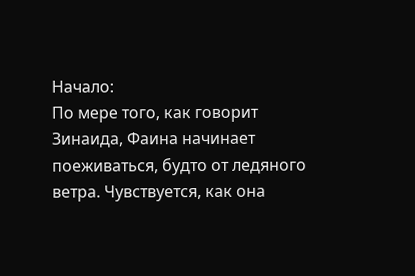Начало:
По мере того, как говорит Зинаида, Фаина начинает поеживаться, будто от ледяного ветра. Чувствуется, как она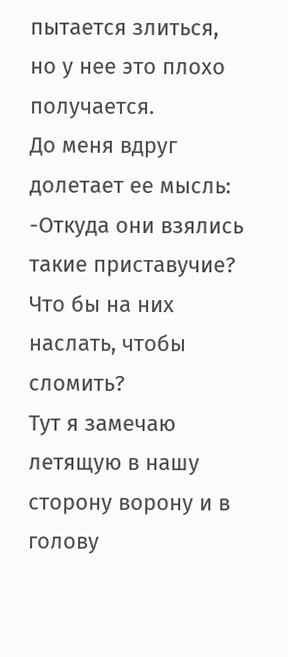пытается злиться, но у нее это плохо получается.
До меня вдруг долетает ее мысль:
-Откуда они взялись такие приставучие? Что бы на них наслать, чтобы сломить?
Тут я замечаю летящую в нашу сторону ворону и в голову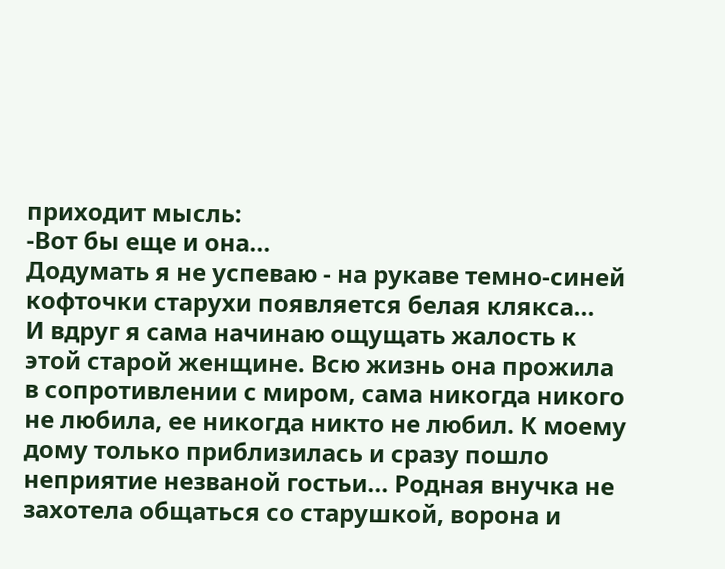приходит мысль:
-Вот бы еще и она...
Додумать я не успеваю - на рукаве темно-синей кофточки старухи появляется белая клякса...
И вдруг я сама начинаю ощущать жалость к этой старой женщине. Всю жизнь она прожила в сопротивлении с миром, сама никогда никого не любила, ее никогда никто не любил. К моему дому только приблизилась и сразу пошло неприятие незваной гостьи... Родная внучка не захотела общаться со старушкой, ворона и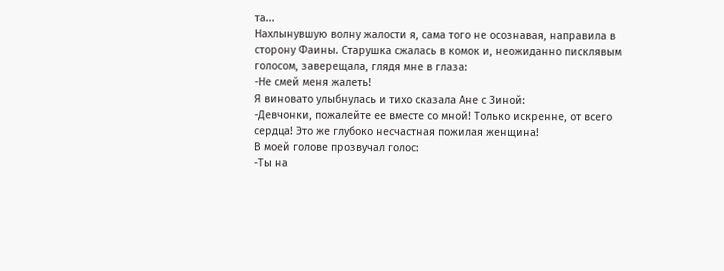та...
Нахлынувшую волну жалости я, сама того не осознавая, направила в сторону Фаины. Старушка сжалась в комок и, неожиданно писклявым голосом, заверещала, глядя мне в глаза:
-Не смей меня жалеть!
Я виновато улыбнулась и тихо сказала Ане с Зиной:
-Девчонки, пожалейте ее вместе со мной! Только искренне, от всего сердца! Это же глубоко несчастная пожилая женщина!
В моей голове прозвучал голос:
-Ты на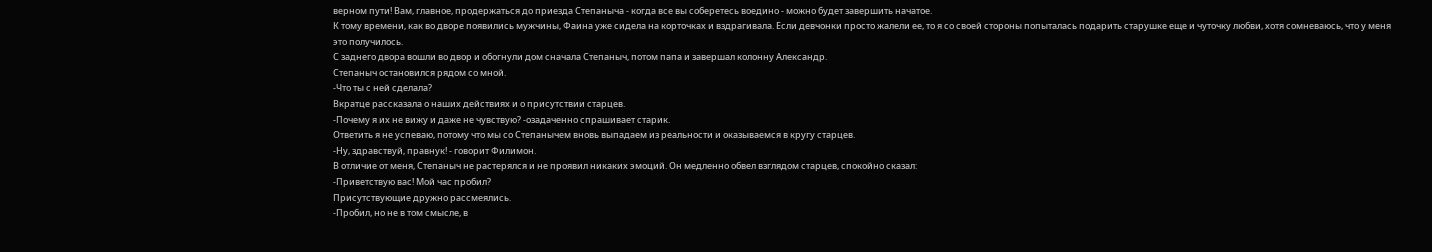верном пути! Вам, главное, продержаться до приезда Степаныча - когда все вы соберетесь воедино - можно будет завершить начатое.
К тому времени, как во дворе появились мужчины, Фаина уже сидела на корточках и вздрагивала. Если девчонки просто жалели ее, то я со своей стороны попыталась подарить старушке еще и чуточку любви, хотя сомневаюсь, что у меня это получилось.
С заднего двора вошли во двор и обогнули дом сначала Степаныч, потом папа и завершал колонну Александр.
Степаныч остановился рядом со мной.
-Что ты с ней сделала?
Вкратце рассказала о наших действиях и о присутствии старцев.
-Почему я их не вижу и даже не чувствую? -озадаченно спрашивает старик.
Ответить я не успеваю, потому что мы со Степанычем вновь выпадаем из реальности и оказываемся в кругу старцев.
-Ну, здравствуй, правнук! - говорит Филимон.
В отличие от меня, Степаныч не растерялся и не проявил никаких эмоций. Он медленно обвел взглядом старцев, спокойно сказал:
-Приветствую вас! Мой час пробил?
Присутствующие дружно рассмеялись.
-Пробил, но не в том смысле, в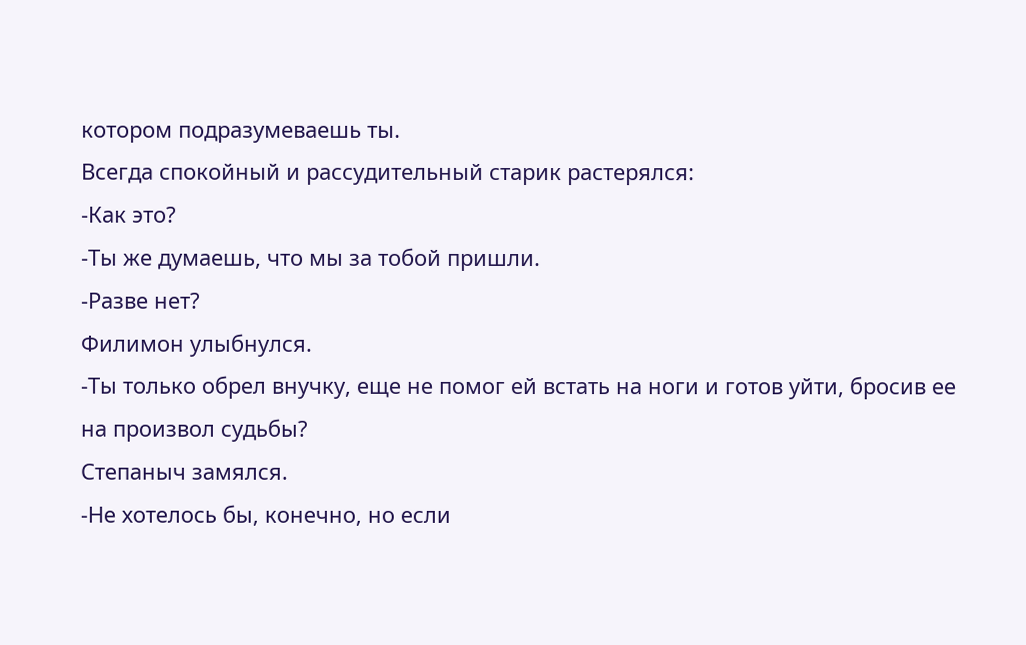котором подразумеваешь ты.
Всегда спокойный и рассудительный старик растерялся:
-Как это?
-Ты же думаешь, что мы за тобой пришли.
-Разве нет?
Филимон улыбнулся.
-Ты только обрел внучку, еще не помог ей встать на ноги и готов уйти, бросив ее на произвол судьбы?
Степаныч замялся.
-Не хотелось бы, конечно, но если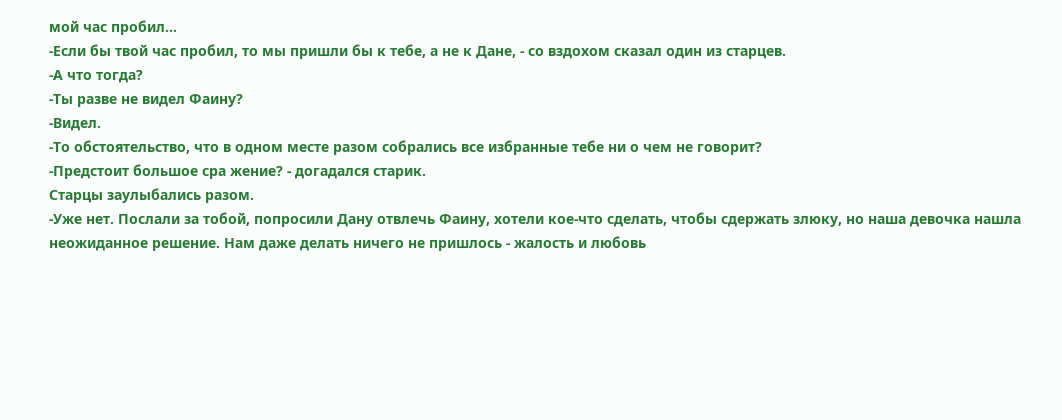мой час пробил...
-Если бы твой час пробил, то мы пришли бы к тебе, а не к Дане, - со вздохом сказал один из старцев.
-А что тогда?
-Ты разве не видел Фаину?
-Видел.
-То обстоятельство, что в одном месте разом собрались все избранные тебе ни о чем не говорит?
-Предстоит большое сра жение? - догадался старик.
Старцы заулыбались разом.
-Уже нет. Послали за тобой, попросили Дану отвлечь Фаину, хотели кое-что сделать, чтобы сдержать злюку, но наша девочка нашла неожиданное решение. Нам даже делать ничего не пришлось - жалость и любовь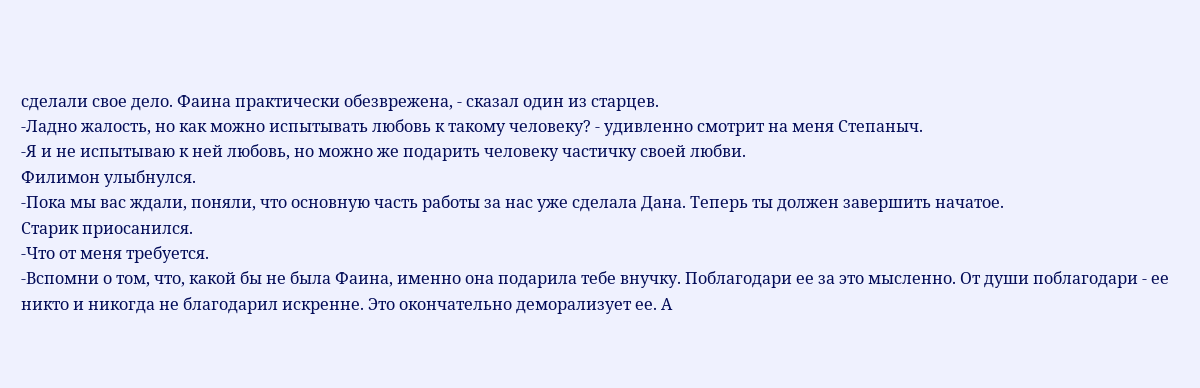сделали свое дело. Фаина практически обезврежена, - сказал один из старцев.
-Ладно жалость, но как можно испытывать любовь к такому человеку? - удивленно смотрит на меня Степаныч.
-Я и не испытываю к ней любовь, но можно же подарить человеку частичку своей любви.
Филимон улыбнулся.
-Пока мы вас ждали, поняли, что основную часть работы за нас уже сделала Дана. Теперь ты должен завершить начатое.
Старик приосанился.
-Что от меня требуется.
-Вспомни о том, что, какой бы не была Фаина, именно она подарила тебе внучку. Поблагодари ее за это мысленно. От души поблагодари - ее никто и никогда не благодарил искренне. Это окончательно деморализует ее. А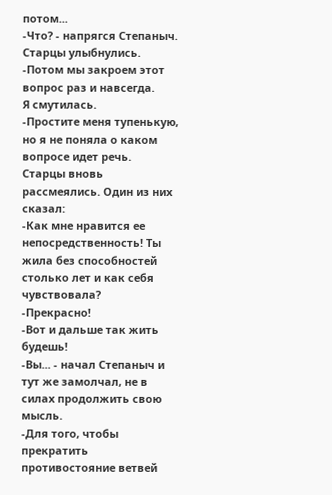потом...
-Что? - напрягся Степаныч.
Старцы улыбнулись.
-Потом мы закроем этот вопрос раз и навсегда.
Я смутилась.
-Простите меня тупенькую, но я не поняла о каком вопросе идет речь.
Старцы вновь рассмеялись. Один из них сказал:
-Как мне нравится ее непосредственность! Ты жила без способностей столько лет и как себя чувствовала?
-Прекрасно!
-Вот и дальше так жить будешь!
-Вы... - начал Степаныч и тут же замолчал, не в силах продолжить свою мысль.
-Для того, чтобы прекратить противостояние ветвей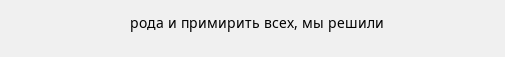рода и примирить всех, мы решили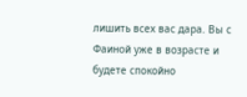лишить всех вас дара. Вы с Фаиной уже в возрасте и будете спокойно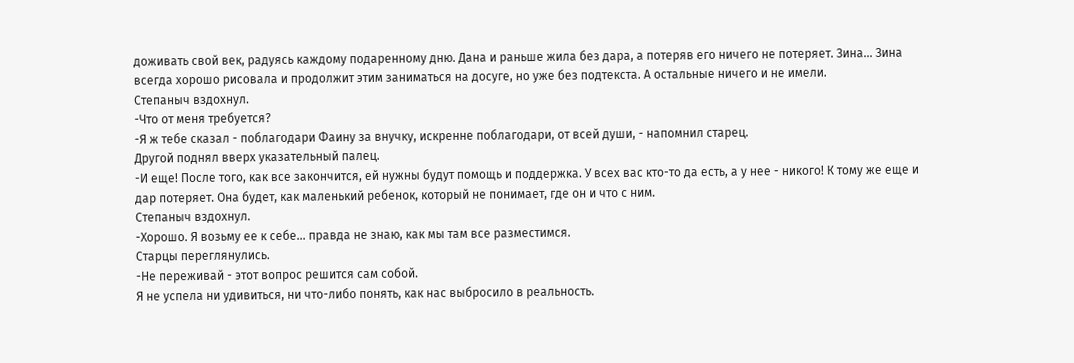доживать свой век, радуясь каждому подаренному дню. Дана и раньше жила без дара, а потеряв его ничего не потеряет. Зина... Зина всегда хорошо рисовала и продолжит этим заниматься на досуге, но уже без подтекста. А остальные ничего и не имели.
Степаныч вздохнул.
-Что от меня требуется?
-Я ж тебе сказал - поблагодари Фаину за внучку, искренне поблагодари, от всей души, - напомнил старец.
Другой поднял вверх указательный палец.
-И еще! После того, как все закончится, ей нужны будут помощь и поддержка. У всех вас кто-то да есть, а у нее - никого! К тому же еще и дар потеряет. Она будет, как маленький ребенок, который не понимает, где он и что с ним.
Степаныч вздохнул.
-Хорошо. Я возьму ее к себе... правда не знаю, как мы там все разместимся.
Старцы переглянулись.
-Не переживай - этот вопрос решится сам собой.
Я не успела ни удивиться, ни что-либо понять, как нас выбросило в реальность.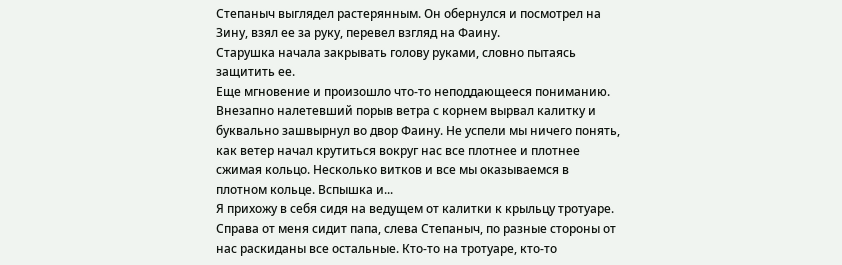Степаныч выглядел растерянным. Он обернулся и посмотрел на Зину, взял ее за руку, перевел взгляд на Фаину.
Старушка начала закрывать голову руками, словно пытаясь защитить ее.
Еще мгновение и произошло что-то неподдающееся пониманию.
Внезапно налетевший порыв ветра с корнем вырвал калитку и буквально зашвырнул во двор Фаину. Не успели мы ничего понять, как ветер начал крутиться вокруг нас все плотнее и плотнее сжимая кольцо. Несколько витков и все мы оказываемся в плотном кольце. Вспышка и...
Я прихожу в себя сидя на ведущем от калитки к крыльцу тротуаре. Справа от меня сидит папа, слева Степаныч, по разные стороны от нас раскиданы все остальные. Кто-то на тротуаре, кто-то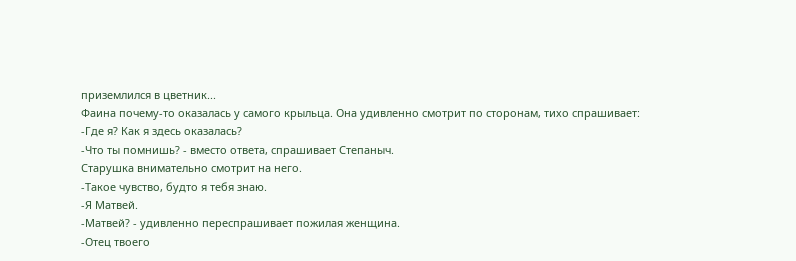приземлился в цветник...
Фаина почему-то оказалась у самого крыльца. Она удивленно смотрит по сторонам, тихо спрашивает:
-Где я? Как я здесь оказалась?
-Что ты помнишь? - вместо ответа, спрашивает Степаныч.
Старушка внимательно смотрит на него.
-Такое чувство, будто я тебя знаю.
-Я Матвей.
-Матвей? - удивленно переспрашивает пожилая женщина.
-Отец твоего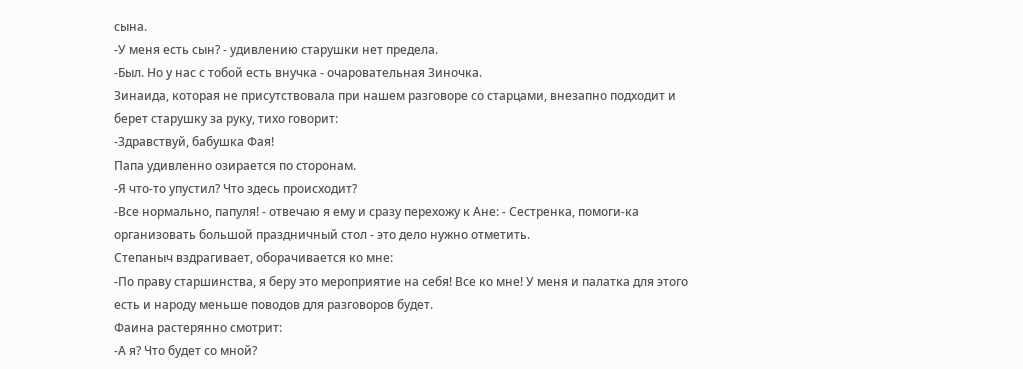сына.
-У меня есть сын? - удивлению старушки нет предела.
-Был. Но у нас с тобой есть внучка - очаровательная Зиночка.
Зинаида, которая не присутствовала при нашем разговоре со старцами, внезапно подходит и берет старушку за руку, тихо говорит:
-Здравствуй, бабушка Фая!
Папа удивленно озирается по сторонам.
-Я что-то упустил? Что здесь происходит?
-Все нормально, папуля! - отвечаю я ему и сразу перехожу к Ане: - Сестренка, помоги-ка организовать большой праздничный стол - это дело нужно отметить.
Степаныч вздрагивает, оборачивается ко мне:
-По праву старшинства, я беру это мероприятие на себя! Все ко мне! У меня и палатка для этого есть и народу меньше поводов для разговоров будет.
Фаина растерянно смотрит:
-А я? Что будет со мной?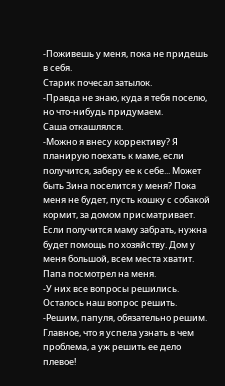-Поживешь у меня, пока не придешь в себя.
Старик почесал затылок.
-Правда не знаю, куда я тебя поселю, но что-нибудь придумаем.
Саша откашлялся.
-Можно я внесу коррективу? Я планирую поехать к маме, если получится, заберу ее к себе... Может быть Зина поселится у меня? Пока меня не будет, пусть кошку с собакой кормит, за домом присматривает. Если получится маму забрать, нужна будет помощь по хозяйству. Дом у меня большой, всем места хватит.
Папа посмотрел на меня.
-У них все вопросы решились. Осталось наш вопрос решить.
-Решим, папуля, обязательно решим. Главное, что я успела узнать в чем проблема, а уж решить ее дело плевое!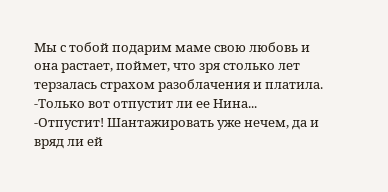Мы с тобой подарим маме свою любовь и она растает, поймет, что зря столько лет терзалась страхом разоблачения и платила.
-Только вот отпустит ли ее Нина...
-Отпустит! Шантажировать уже нечем, да и вряд ли ей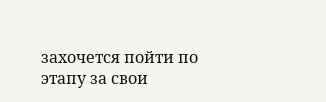захочется пойти по этапу за свои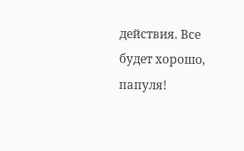действия. Все будет хорошо, папуля!